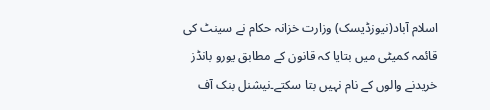اسلام آباد(نیوزڈیسک) وزارت خزانہ حکام نے سینٹ کی قائمہ کمیٹی میں بتایا کہ قانون کے مطابق یورو بانڈز خریدنے والوں کے نام نہیں بتا سکتے۔نیشنل بنک آف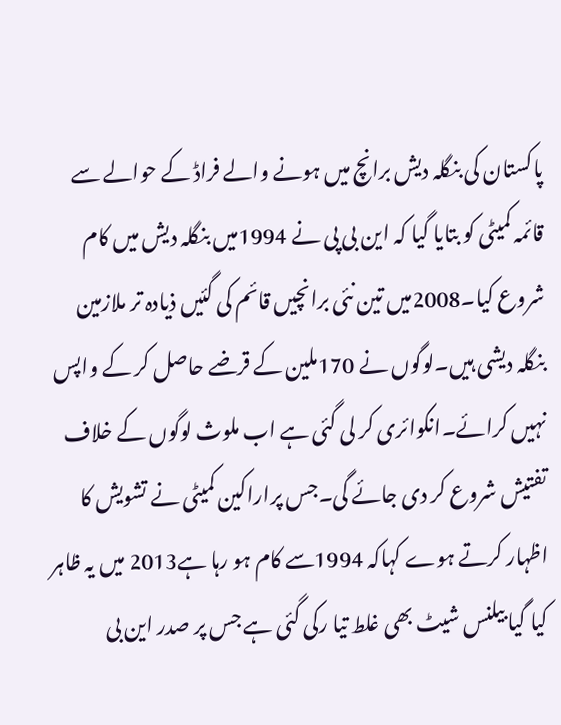پاکستان کی بنگلہ دیش برانچ میں ہونے والے فراڈ کے حوالے سے قائمہ کمیٹی کو بتایا گیا کہ این بی پی نے 1994میں بنگلہ دیش میں کام شروع کیا۔2008میں تین نئی برانچیں قائم کی گئیں ذیادہ تر ملازمین بنگلہ دیشی ہیں۔لوگوں نے 170ملین کے قرضے حاصل کر کے واپس نہیں کرائے۔انکوائری کر لی گئی ہے اب ملوث لوگوں کے خلاف تفتیش شروع کر دی جائے گی۔جس پراراکین کمیٹی نے تشویش کا اظہار کرتے ہوے کہاکہ 1994سے کام ہو رہا ہے2013 میں یہ ظاہر کیا گیا بیلنس شیٹ بھی غلط تیا رکی گئی ہے جس پر صدر این بی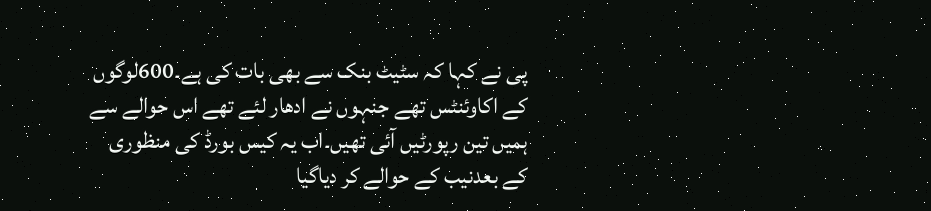پی نے کہا کہ سٹیٹ بنک سے بھی بات کی ہے۔600لوگوں کے اکاوئنٹس تھے جنہوں نے ادھار لئے تھے اس حوالے سے ہمیں تین رپورٹیں آئی تھیں۔اب یہ کیس بورڈ کی منظوری کے بعدنیب کے حوالے کر دیاگیا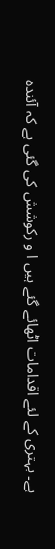ہے۔ بہتری کے لئے اقدامات اٹھائے گئے ہیں ا و رکوشش کی گئی ہے کہ آئندہ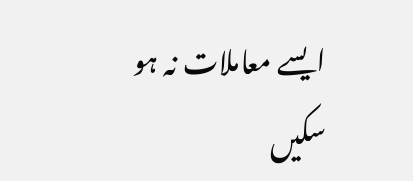ایسے معاملات نہ ہو سکیں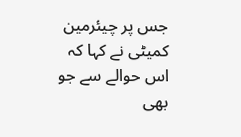جس پر چیئرمین کمیٹی نے کہا کہ اس حوالے سے جو بھی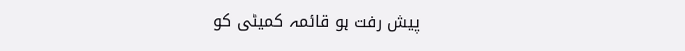پیش رفت ہو قائمہ کمیٹی کو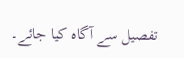تفصیل سے آگاہ کیا جائے۔